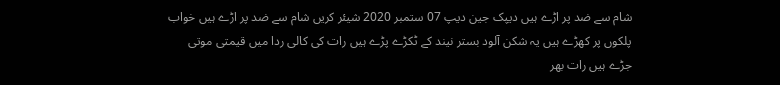شام سے ضد پر اڑے ہیں دیپک جین دیپ 07 ستمبر 2020 شیئر کریں شام سے ضد پر اڑے ہیں خواب پلکوں پر کھڑے ہیں یہ شکن آلود بستر نیند کے ٹکڑے پڑے ہیں رات کی کالی ردا میں قیمتی موتی جڑے ہیں رات بھر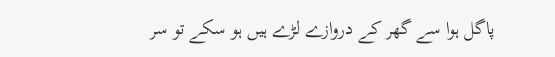پاگل ہوا سے گھر کے دروازے لڑے ہیں ہو سکے تو سر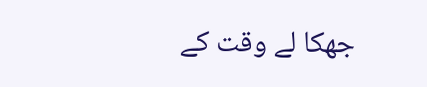جھکا لے وقت کے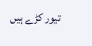تیور کڑے ہیں